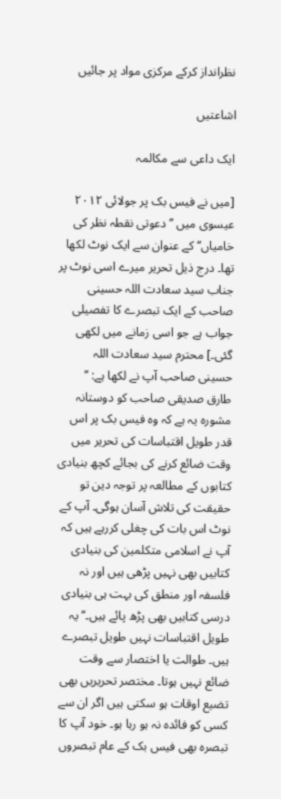نظرانداز کرکے مرکزی مواد پر جائیں

اشاعتیں

ایک داعی سے مکالمہ

[میں نے فیس بک پر جولائی ۲۰۱۲ عیسوی میں ’’دعوتی نقطہ نظر کی خامیاں‘‘ کے عنوان سے ایک نوٹ لکھا تھا۔ درج ذیل تحریر میرے اسی نوٹ پر جناب سید سعادت اللہ حسینی صاحب کے ایک تبصرے کا تفصیلی جواب ہے جو اسی زمانے میں لکھی گئی۔] محترم سید سعادت اللہ حسینی صاحب آپ نے لکھا ہے: ’’ طارق صدیقی صاحب کو دوستانہ مشورہ یہ ہے کہ وہ فیس بک پر اس قدر طویل اقتباسات کی تحریر میں وقت ضائع کرنے کی بجائے کچھ بنیادی کتابوں کے مطالعہ پر توجہ دین تو حقیقت کی تلاش آسان ہوگی۔ آپ کے نوٹ اس بات کی چغلی کررہے ہیں کہ آپ نے اسلامی متکلمین کی بنیادی کتابیں بھی نہیں پڑھی ہیں اور نہ فلسفہ اور منطق کی بہت ہی بنیادی درسی کتابیں بھی پڑھ پائے ہیں۔‘‘ یہ طویل اقتباسات نہیں طویل تبصرے ہیں۔ طوالت یا اختصار سے وقت ضائع نہیں ہوتا۔ مختصر تحریریں بھی تضیع اوقات ہو سکتی ہیں اگر ان سے کسی کو فائدہ نہ ہو رہا ہو۔ خود آپ کا تبصرہ بھی فیس بک کے عام تبصروں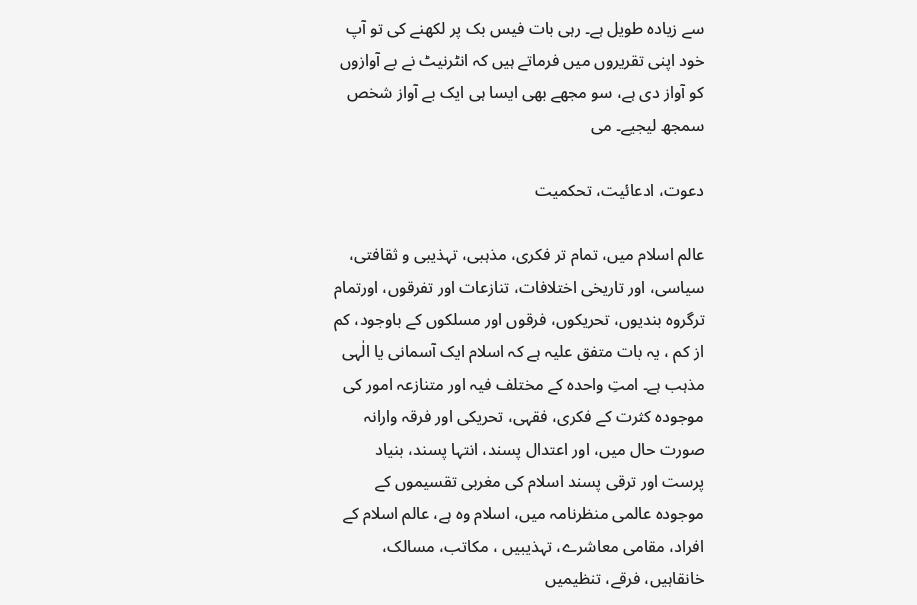سے زیادہ طویل ہے۔ رہی بات فیس بک پر لکھنے کی تو آپ خود اپنی تقریروں میں فرماتے ہیں کہ انٹرنیٹ نے بے آوازوں کو آواز دی ہے، سو مجھے بھی ایسا ہی ایک بے آواز شخص سمجھ لیجیے۔ می

دعوت، ادعائیت، تحکمیت

عالم اسلام میں، تمام تر فکری، مذہبی، تہذیبی و ثقافتی، سیاسی، اور تاریخی اختلافات، تنازعات اور تفرقوں، اورتمام ترگروہ بندیوں، تحریکوں، فرقوں اور مسلکوں کے باوجود، کم از کم ، یہ بات متفق علیہ ہے کہ اسلام ایک آسمانی یا الٰہی مذہب ہے۔ امتِ واحدہ کے مختلف فیہ اور متنازعہ امور کی موجودہ کثرت کے فکری، فقہی، تحریکی اور فرقہ وارانہ صورت حال میں، اور اعتدال پسند، انتہا پسند، بنیاد پرست اور ترقی پسند اسلام کی مغربی تقسیموں کے موجودہ عالمی منظرنامہ میں، اسلام وہ ہے، عالم اسلام کے افراد، مقامی معاشرے، تہذیبیں ، مکاتب، مسالک، خانقاہیں، فرقے، تنظیمیں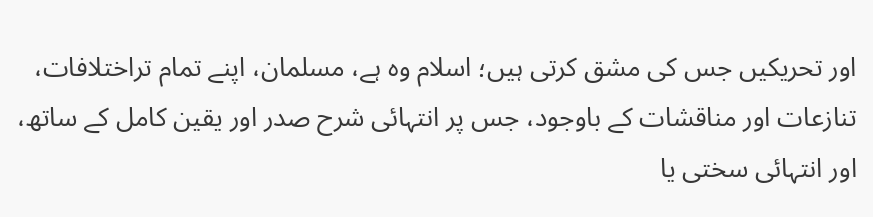اور تحریکیں جس کی مشق کرتی ہیں؛ اسلام وہ ہے، مسلمان، اپنے تمام تراختلافات، تنازعات اور مناقشات کے باوجود، جس پر انتہائی شرح صدر اور یقین کامل کے ساتھ، اور انتہائی سختی یا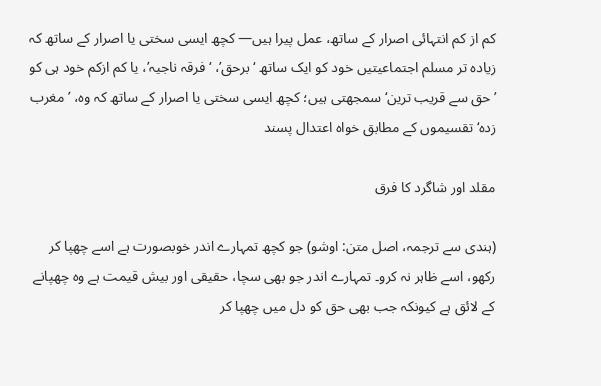کم از کم انتہائی اصرار کے ساتھ، عمل پیرا ہیں— کچھ ایسی سختی یا اصرار کے ساتھ کہ زیادہ تر مسلم اجتماعیتیں خود کو ایک ساتھ ‘برحق’، ‘فرقہ ناجیہ’، یا کم ازکم خود ہی کو ’حق سے قریب ترین‘ سمجھتی ہیں؛ کچھ ایسی سختی یا اصرار کے ساتھ کہ وہ، ’مغرب زدہ‘ تقسیموں کے مطابق خواہ اعتدال پسند

مقلد اور شاگرد کا فرق

(ہندی سے ترجمہ، اصل متن: اوشو) جو کچھ تمہارے اندر خوبصورت ہے اسے چھپا کر رکھو، اسے ظاہر نہ کرو۔ تمہارے اندر جو بھی سچا، حقیقی اور بیش قیمت ہے وہ چھپانے کے لائق ہے کیونکہ جب بھی حق کو دل میں چھپا کر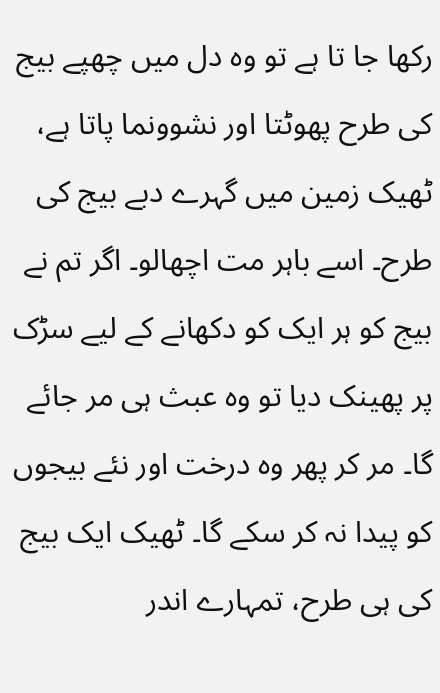رکھا جا تا ہے تو وہ دل میں چھپے بیج کی طرح پھوٹتا اور نشوونما پاتا ہے، ٹھیک زمین میں گہرے دبے بیج کی طرح۔ اسے باہر مت اچھالو۔ اگر تم نے بیج کو ہر ایک کو دکھانے کے لیے سڑک پر پھینک دیا تو وہ عبث ہی مر جائے گا۔ مر کر پھر وہ درخت اور نئے بیجوں کو پیدا نہ کر سکے گا۔ ٹھیک ایک بیج کی ہی طرح، تمہارے اندر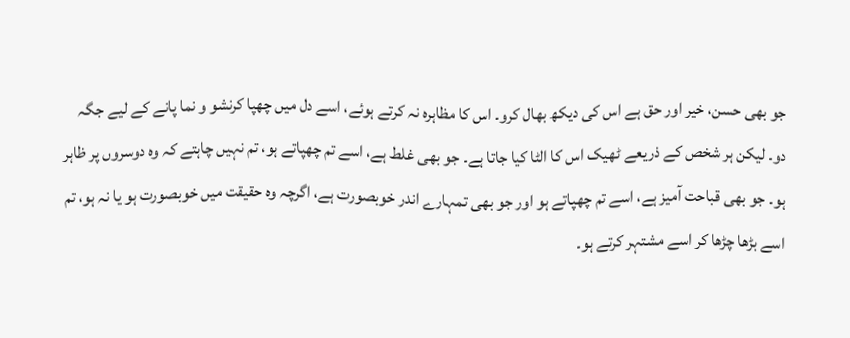جو بھی حسن، خیر اور حق ہے اس کی دیکھ بھال کرو۔ اس کا مظاہرہ نہ کرتے ہوئے، اسے دل میں چھپا کرنشو و نما پانے کے لیے جگہ دو۔ لیکن ہر شخص کے ذریعے ٹھیک اس کا الٹا کیا جاتا ہے۔ جو بھی غلط ہے، اسے تم چھپاتے ہو، تم نہیں چاہتے کہ وہ دوسروں پر ظاہر ہو۔ جو بھی قباحت آمیز ہے، اسے تم چھپاتے ہو اور جو بھی تمہارے اندر خوبصورت ہے، اگرچہ وہ حقیقت میں خوبصورت ہو یا نہ ہو، تم اسے بڑھا چڑھا کر اسے مشتہر کرتے ہو۔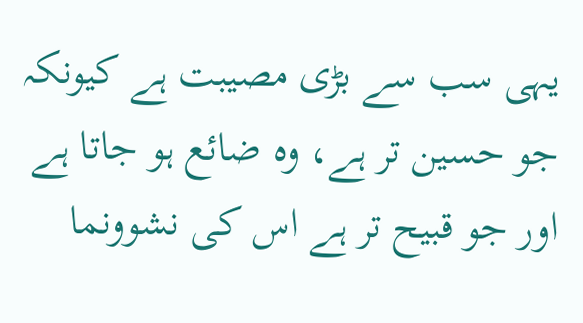یہی سب سے بڑی مصیبت ہے کیونکہ جو حسین تر ہے، وہ ضائع ہو جاتا ہے اور جو قبیح تر ہے اس کی نشوونما